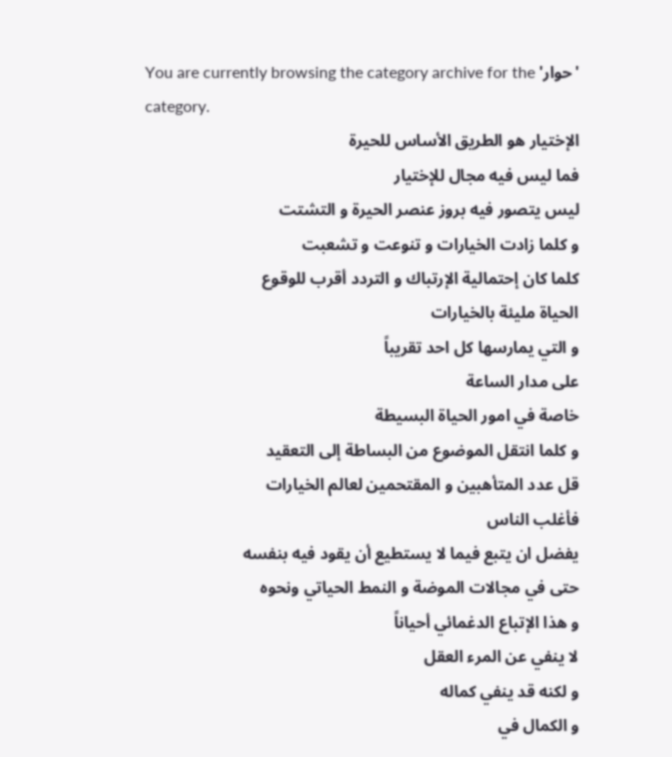You are currently browsing the category archive for the 'حوار' category.
الإختيار هو الطريق الأساس للحيرة
فما ليس فيه مجال للإختيار
ليس يتصور فيه بروز عنصر الحيرة و التشتت
و كلما زادت الخيارات و تنوعت و تشعبت
كلما كان إحتمالية الإرتباك و التردد أقرب للوقوع
الحياة مليئة بالخيارات
و التي يمارسها كل احد تقريباً
على مدار الساعة
خاصة في امور الحياة البسيطة
و كلما انتقل الموضوع من البساطة إلى التعقيد
قل عدد المتأهبين و المقتحمين لعالم الخيارات
فأغلب الناس
يفضل ان يتبع فيما لا يستطيع أن يقود فيه بنفسه
حتى في مجالات الموضة و النمط الحياتي ونحوه
و هذا الإتباع الدغمائي أحياناً
لا ينفي عن المرء العقل
و لكنه قد ينفي كماله
و الكمال في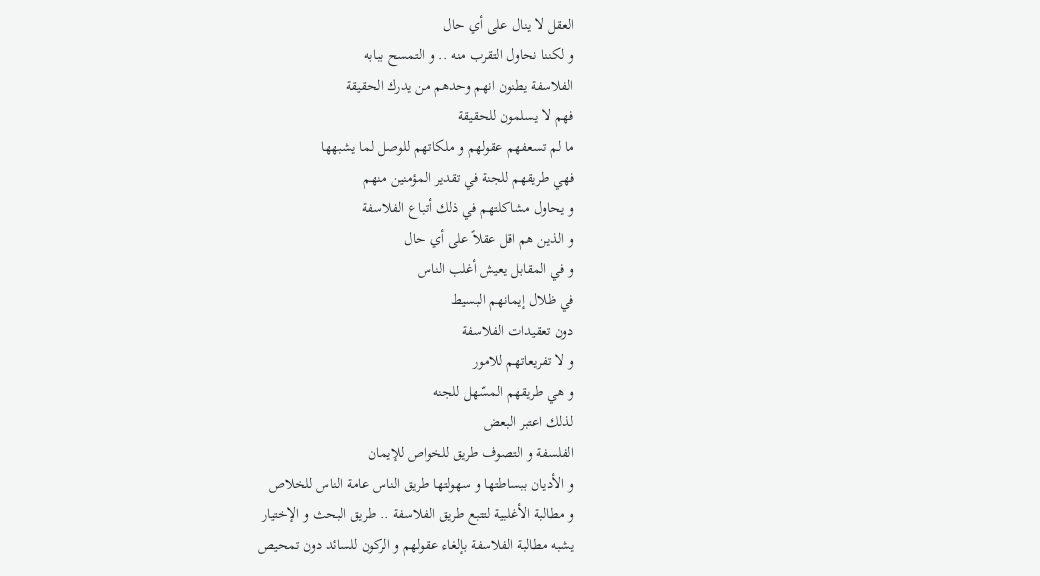العقل لا ينال على أي حال
و لكننا نحاول التقرب منه .. و التمسح ببابه
الفلاسفة يطنون انهم وحدهم من يدرك الحقيقة
فهم لا يسلمون للحقيقة
ما لم تسعفهم عقولهم و ملكاتهم للوصل لما يشبهها
فهي طريقهم للجنة في تقدير المؤمنين منهم
و يحاول مشاكلتهم في ذلك أتباع الفلاسفة
و الذين هم اقل عقلاً على أي حال
و في المقابل يعيش أغلب الناس
في ظلال إيمانهم البسيط
دون تعقيدات الفلاسفة
و لا تفريعاتهم للامور
و هي طريقهم المسّهل للجنه
لذلك اعتبر البعض
الفلسفة و التصوف طريق للخواص للإيمان
و الأديان ببساطتها و سهولتها طريق الناس عامة الناس للخلاص
و مطالبة الأغلبية لتتبع طريق الفلاسفة .. طريق البحث و الإختيار
يشبه مطالبة الفلاسفة بإلغاء عقولهم و الركون للسائد دون تمحيص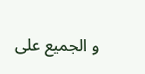و الجميع على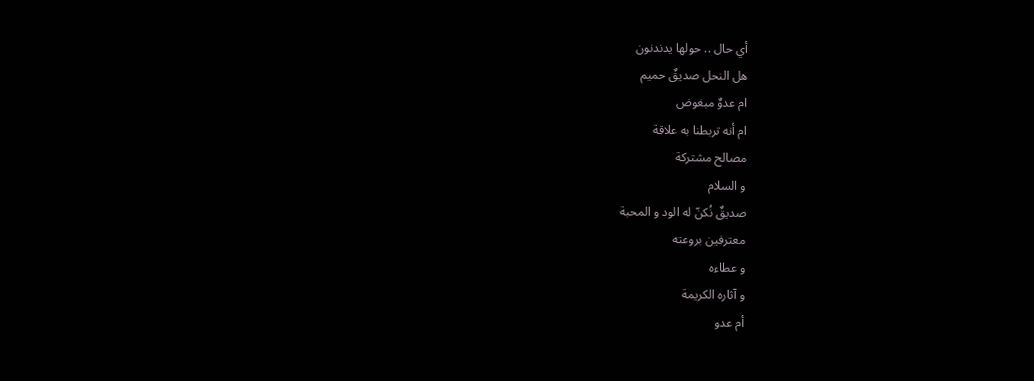أي حال .. حولها يدندنون
هل النحل صديقٌ حميم
ام عدوٌ مبغوض
ام أنه تربطنا به علاقة
مصالح مشتركة
و السلام
صديقٌ نُكنّ له الود و المحبة
معترفين بروعته
و عطاءه
و آثاره الكريمة
أم عدو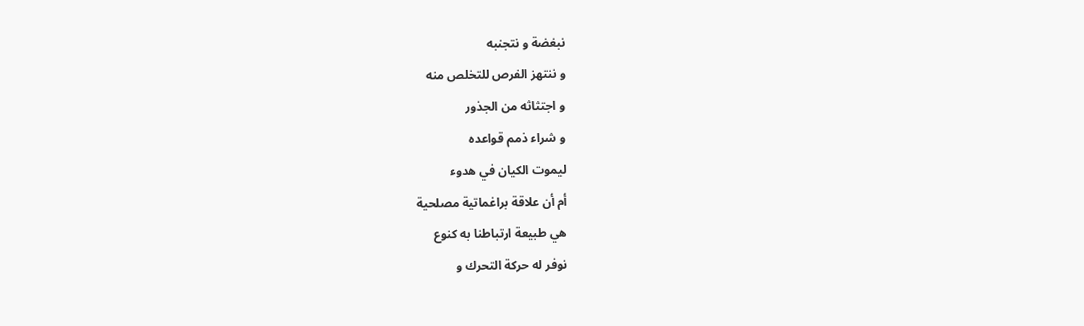نبغضة و نتجنبه
و ننتهز الفرص للتخلص منه
و اجتثاثه من الجذور
و شراء ذمم قواعده
ليموت الكيان في هدوء
أم أن علاقة براغماتية مصلحية
هي طبيعة ارتباطنا به كنوع
نوفر له حركة التحرك و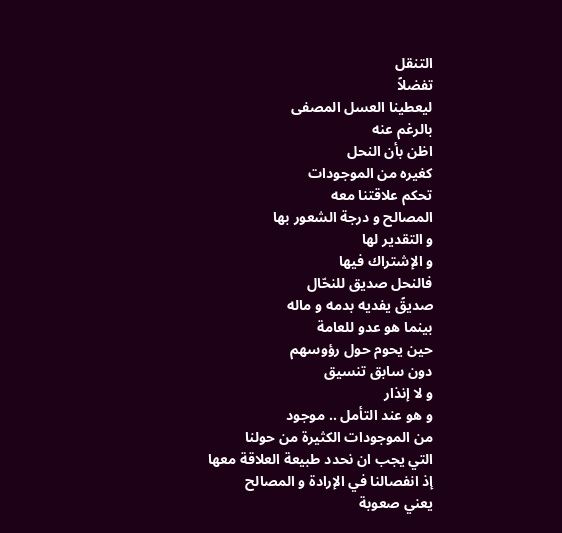التنقل
تفضلاً
ليعطينا العسل المصفى
بالرغم عنه
اظن بأن النحل
كغيره من الموجودات
تحكم علاقتنا معه
المصالح و درجة الشعور بها
و التقدير لها
و الإشتراك فيها
فالنحل صديق للنحّال
صديقً يفديه بدمه و ماله
بينما هو عدو للعامة
حين يحوم حول رؤوسهم
دون سابق تنسيق
و لا إنذار
و هو عند التأمل .. موجود
من الموجودات الكثيرة من حولنا
التي يجب ان نحدد طبيعة العلاقة معها
إذ انفصالنا في الإرادة و المصالح
يعني صعوبة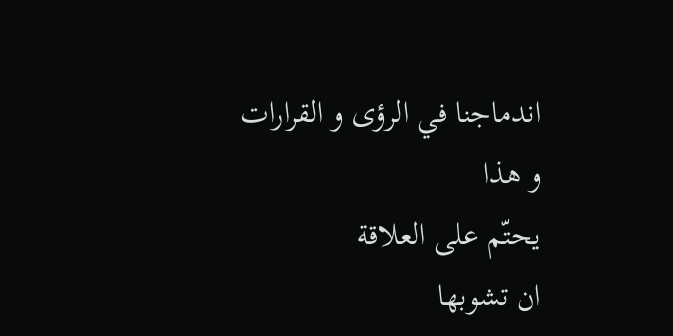اندماجنا في الرؤى و القرارات
و هذا
يحتّم على العلاقة
ان تشوبها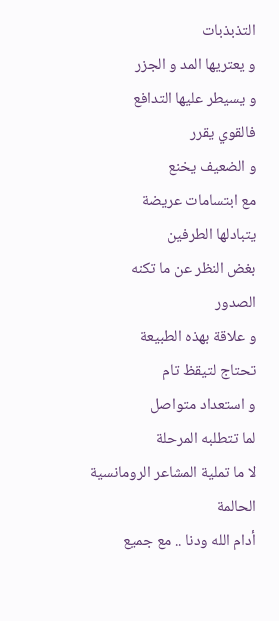التذبذبات
و يعتريها المد و الجزر
و يسيطر عليها التدافع
فالقوي يقرر
و الضعيف يخنع
مع ابتسامات عريضة
يتبادلها الطرفين
بغض النظر عن ما تكنه الصدور
و علاقة بهذه الطبيعة
تحتاج لتيقظ تام
و استعداد متواصل
لما تتطلبه المرحلة
لا ما تملية المشاعر الرومانسية
الحالمة
أدام الله ودنا .. مع جميع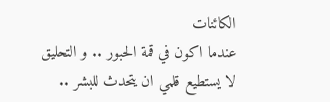الكائنات
عندما اكون في قمة الحبور .. و التحليق
لا يستطيع قلمي ان يتحدث للبشر ..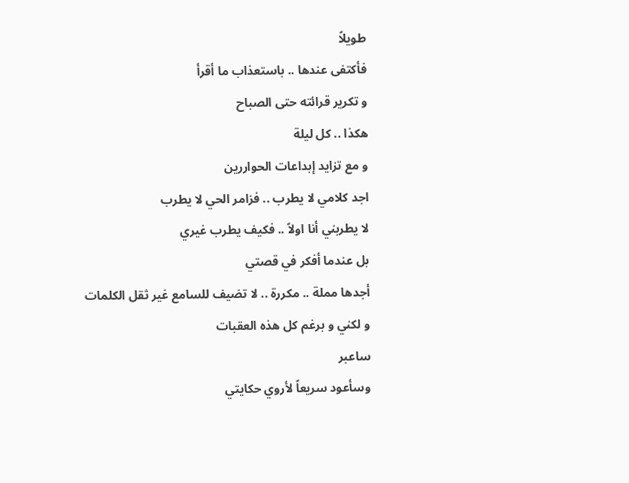طويلاً
فأكتفى عندها .. باستعذاب ما أقرأ
و تكرير قرائته حتى الصباح
هكذا .. كل ليلة
و مع تزايد إبداعات الحواررين
اجد كلامي لا يطرب .. فزامر الحي لا يطرب
لا يطربني أنا اولاً .. فكيف يطرب غيري
بل عندما أفكر في قصتي
أجدها مملة .. مكررة .. لا تضيف للسامع غير ثقل الكلمات
و لكني و برغم كل هذه العقبات
ساعبر
وسأعود سريعاً لأروي حكايتي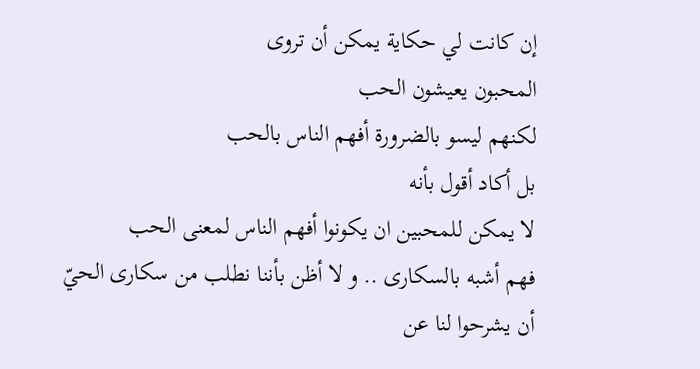إن كانت لي حكاية يمكن أن تروى
المحبون يعيشون الحب
لكنهم ليسو بالضرورة أفهم الناس بالحب
بل أكاد أقول بأنه
لا يمكن للمحبين ان يكونوا أفهم الناس لمعنى الحب
فهم أشبه بالسكارى .. و لا أظن بأننا نطلب من سكارى الحيّ
أن يشرحوا لنا عن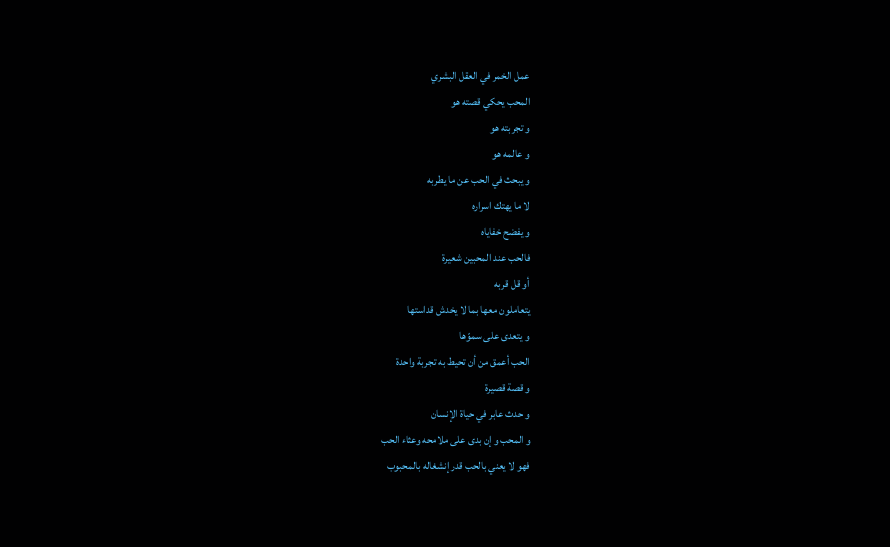عمل الخمر في العقل البشري
المحب يحكي قصته هو
و تجربته هو
و عالمه هو
و يبحث في الحب عن ما يطربه
لا ما يهتك اسراره
و يفضح خفاياه
فالحب عند المحبين شعيرة
أو قل قربه
يتعاملون معها بما لا يخدش قداستها
و يتعدى على سموّها
الحب أعمق من أن تحيط به تجربة واحدة
و قصة قصيرة
و حدث عابر في حياة الإنسان
و المحب و إن بدى على ملامحه وعثاء الحب
فهو لا يعني بالحب قدر إنشغاله بالمحبوب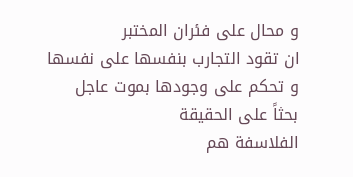و محال على فئران المختبر
ان تقود التجارب بنفسها على نفسها
و تحكم على وجودها بموت عاجل
بحثاً على الحقيقة
الفلاسفة هم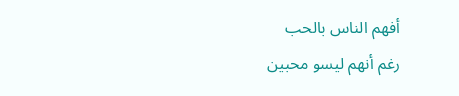أفهم الناس بالحب
رغم أنهم ليسو محبين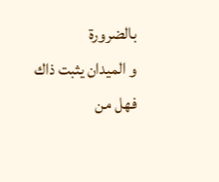بالضرورة
و الميدان يثبت ذاك
فهل من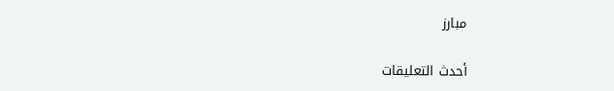مبارز

أحدث التعليقات